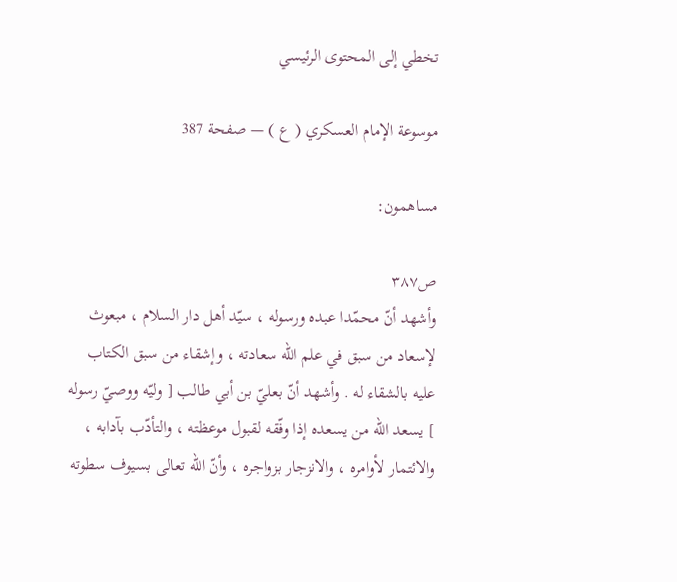تخطي إلى المحتوى الرئيسي

موسوعة الإمام العسكري ( ع ) — صفحة 387

مساهمون:

ص٣٨٧
وأشهد أنّ محمّدا عبده ورسوله ، سيّد أهل دار السلام ، مبعوث لإسعاد من سبق في علم اللّه سعادته ، وإشقاء من سبق الكتاب عليه بالشقاء له . وأشهد أنّ بعليّ بن أبي طالب [ وليّه ووصيّ رسوله ] يسعد اللّه من يسعده إذا وفّقه لقبول موعظته ، والتأدّب بآدابه ، والائتمار لأوامره ، والانزجار بزواجره ، وأنّ اللّه تعالى بسيوف سطوته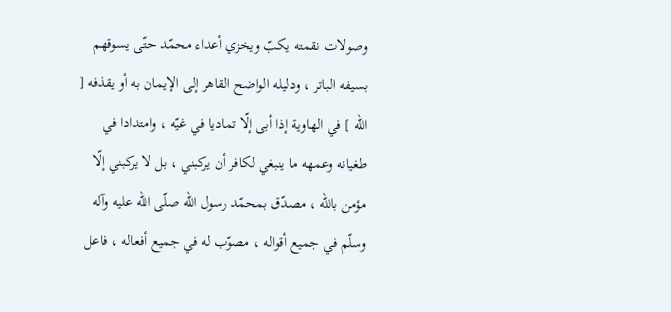وصولات نقمته يكبّ ويخزي أعداء محمّد حتّى يسوقهم بسيفه الباتر ، ودليله الواضح القاهر إلى الإيمان به أو يقذفه [ اللّه ] في الهاوية إذا أبى إلّا تماديا في غيّه ، وامتدادا في طغيانه وعمهه ما ينبغي لكافر أن يركبني ، بل لا يركبني إلّا مؤمن باللّه ، مصدّق بمحمّد رسول اللّه صلّى اللّه عليه وآله وسلّم في جميع أقواله ، مصوّب له في جميع أفعاله ، فاعل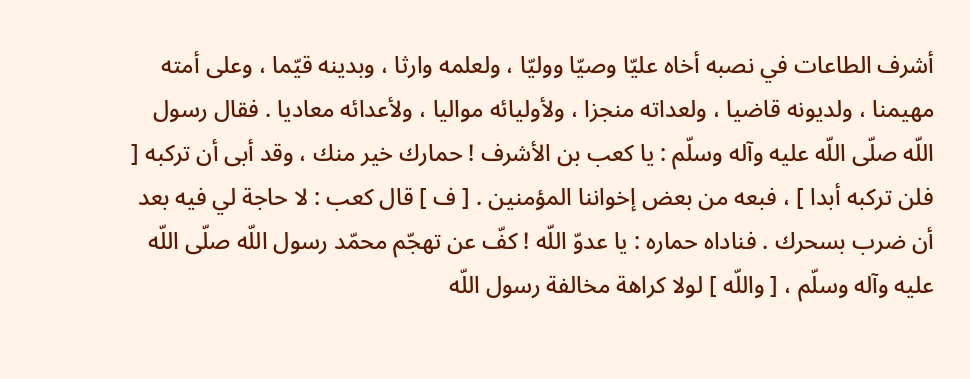أشرف الطاعات في نصبه أخاه عليّا وصيّا ووليّا ، ولعلمه وارثا ، وبدينه قيّما ، وعلى أمته مهيمنا ، ولديونه قاضيا ، ولعداته منجزا ، ولأوليائه مواليا ، ولأعدائه معاديا . فقال رسول اللّه صلّى اللّه عليه وآله وسلّم : يا كعب بن الأشرف ! حمارك خير منك ، وقد أبى أن تركبه [ فلن تركبه أبدا ] ، فبعه من بعض إخواننا المؤمنين . [ ف ] قال كعب : لا حاجة لي فيه بعد أن ضرب بسحرك . فناداه حماره : يا عدوّ اللّه ! كفّ عن تهجّم محمّد رسول اللّه صلّى اللّه عليه وآله وسلّم ، [ واللّه ] لولا كراهة مخالفة رسول اللّه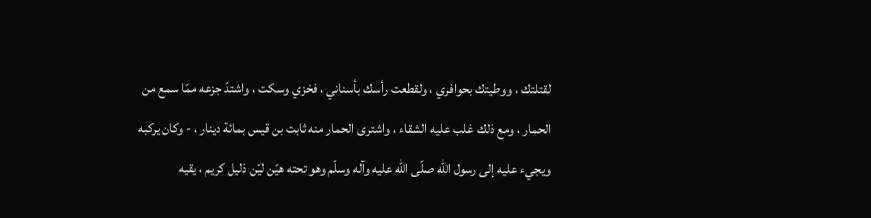لقتلتك ، ووطيتك بحوافري ، ولقطعت رأسك بأسناني ، فخزي وسكت ، واشتدّ جزعه ممّا سمع من الحمار ، ومع ذلك غلب عليه الشقاء ، واشترى الحمار منه ثابت بن قيس بمائة دينار ، - وكان يركبه ويجيء عليه إلى رسول اللّه صلّى اللّه عليه وآله وسلّم وهو تحته هيّن ليّن ذليل كريم ، يقيه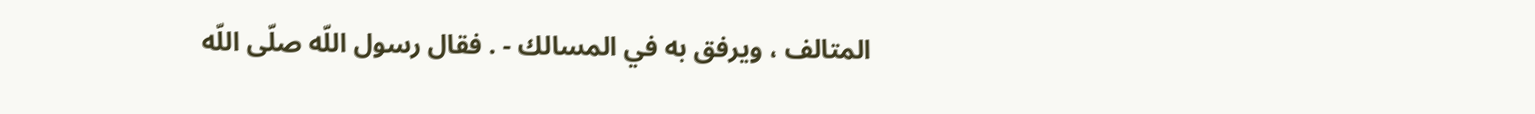المتالف ، ويرفق به في المسالك - . فقال رسول اللّه صلّى اللّه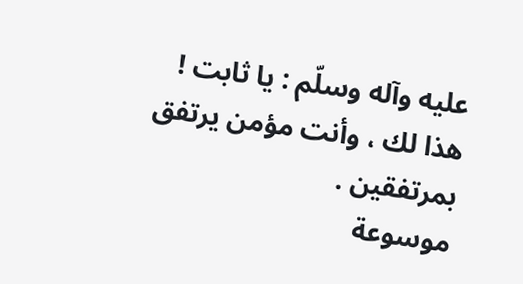عليه وآله وسلّم : يا ثابت ! هذا لك ، وأنت مؤمن يرتفق بمرتفقين .
موسوعة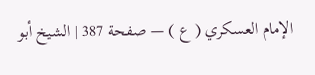الإمام العسكري ( ع ) — صفحة 387 | الشيخ أبو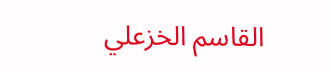القاسم الخزعلي